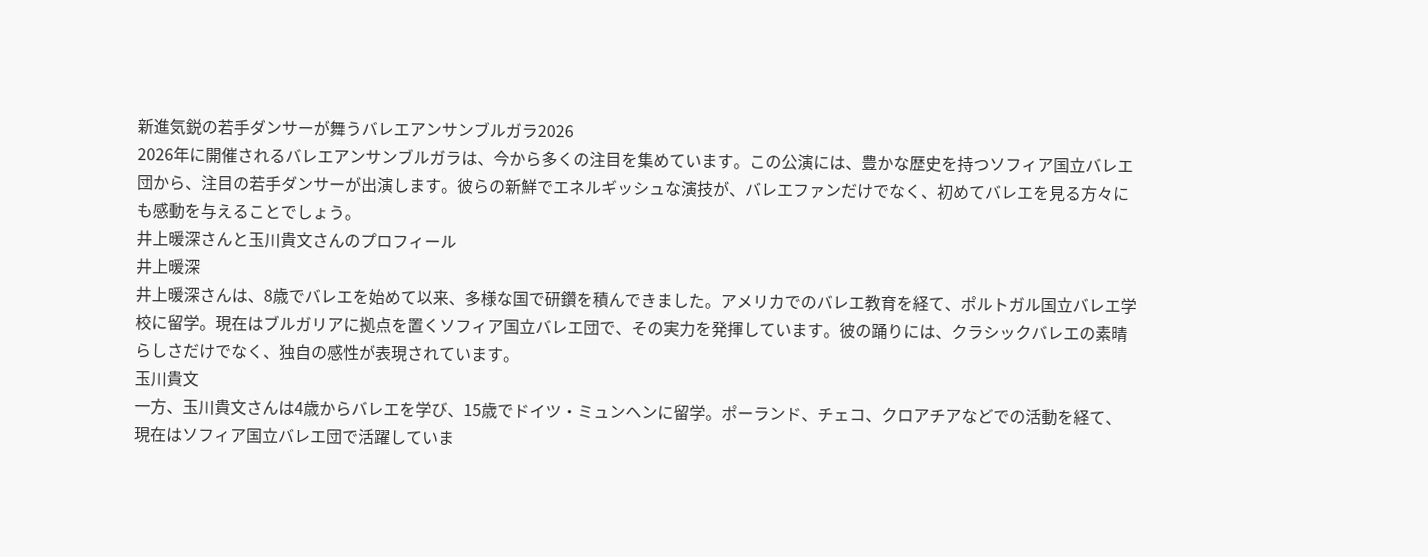新進気鋭の若手ダンサーが舞うバレエアンサンブルガラ2026
2026年に開催されるバレエアンサンブルガラは、今から多くの注目を集めています。この公演には、豊かな歴史を持つソフィア国立バレエ団から、注目の若手ダンサーが出演します。彼らの新鮮でエネルギッシュな演技が、バレエファンだけでなく、初めてバレエを見る方々にも感動を与えることでしょう。
井上暖深さんと玉川貴文さんのプロフィール
井上暖深
井上暖深さんは、8歳でバレエを始めて以来、多様な国で研鑽を積んできました。アメリカでのバレエ教育を経て、ポルトガル国立バレエ学校に留学。現在はブルガリアに拠点を置くソフィア国立バレエ団で、その実力を発揮しています。彼の踊りには、クラシックバレエの素晴らしさだけでなく、独自の感性が表現されています。
玉川貴文
一方、玉川貴文さんは4歳からバレエを学び、15歳でドイツ・ミュンヘンに留学。ポーランド、チェコ、クロアチアなどでの活動を経て、現在はソフィア国立バレエ団で活躍していま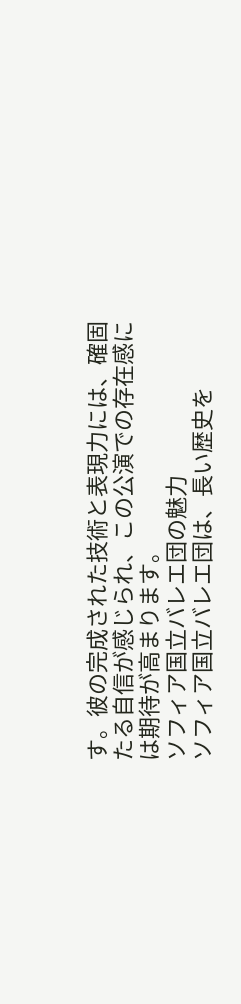す。彼の完成された技術と表現力には、確固たる自信が感じられ、この公演での存在感には期待が高まります。
ソフィア国立バレエ団の魅力
ソフィア国立バレエ団は、長い歴史を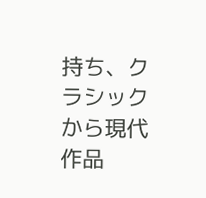持ち、クラシックから現代作品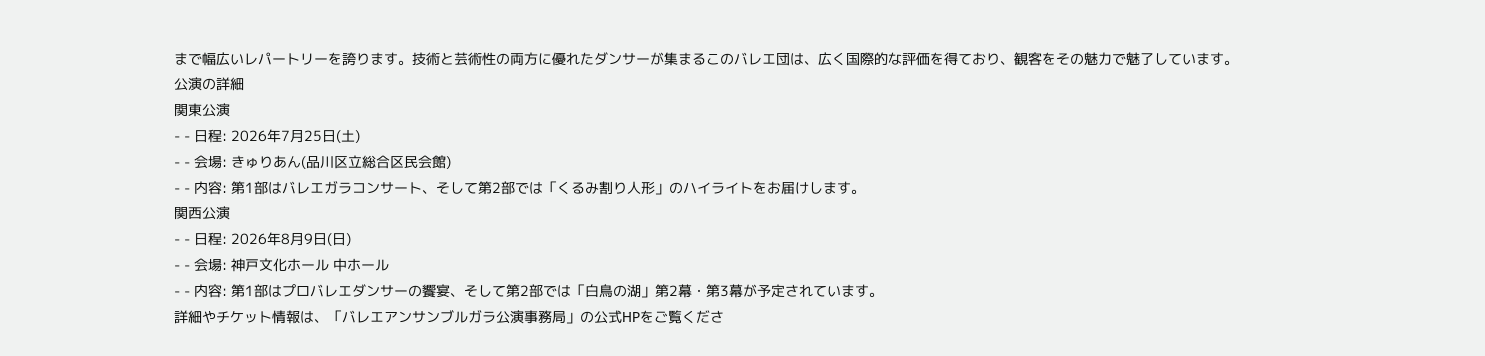まで幅広いレパートリーを誇ります。技術と芸術性の両方に優れたダンサーが集まるこのバレエ団は、広く国際的な評価を得ており、観客をその魅力で魅了しています。
公演の詳細
関東公演
- - 日程: 2026年7月25日(土)
- - 会場: きゅりあん(品川区立総合区民会館)
- - 内容: 第1部はバレエガラコンサート、そして第2部では「くるみ割り人形」のハイライトをお届けします。
関西公演
- - 日程: 2026年8月9日(日)
- - 会場: 神戸文化ホール 中ホール
- - 内容: 第1部はプロバレエダンサーの饗宴、そして第2部では「白鳥の湖」第2幕・第3幕が予定されています。
詳細やチケット情報は、「バレエアンサンブルガラ公演事務局」の公式HPをご覧くださ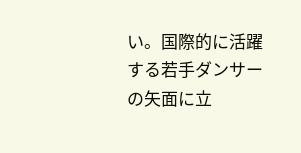い。国際的に活躍する若手ダンサーの矢面に立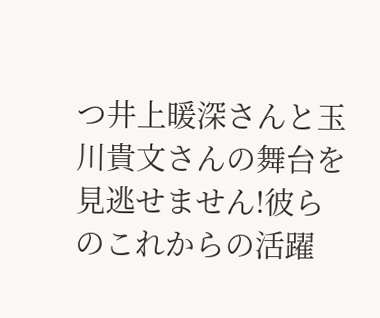つ井上暖深さんと玉川貴文さんの舞台を見逃せません!彼らのこれからの活躍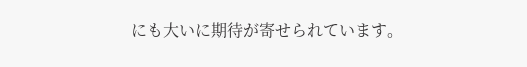にも大いに期待が寄せられています。